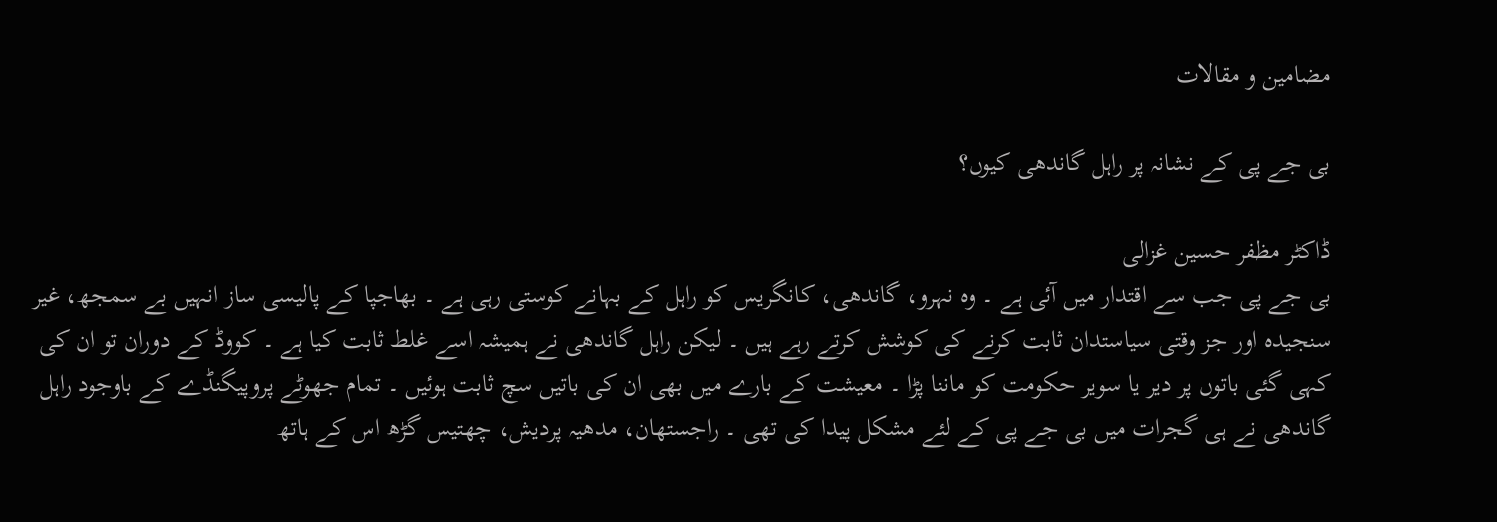مضامین و مقالات

بی جے پی کے نشانہ پر راہل گاندھی کیوں؟

ڈاکٹر مظفر حسین غزالی
بی جے پی جب سے اقتدار میں آئی ہے ۔ وہ نہرو، گاندھی، کانگریس کو راہل کے بہانے کوستی رہی ہے ۔ بھاجپا کے پالیسی ساز انہیں بے سمجھ، غیر سنجیدہ اور جز وقتی سیاستدان ثابت کرنے کی کوشش کرتے رہے ہیں ۔ لیکن راہل گاندھی نے ہمیشہ اسے غلط ثابت کیا ہے ۔ کووڈ کے دوران تو ان کی کہی گئی باتوں پر دیر یا سویر حکومت کو ماننا پڑا ۔ معیشت کے بارے میں بھی ان کی باتیں سچ ثابت ہوئیں ۔ تمام جھوٹے پروپیگنڈے کے باوجود راہل گاندھی نے ہی گجرات میں بی جے پی کے لئے مشکل پیدا کی تھی ۔ راجستھان، مدھیہ پردیش، چھتیس گڑھ اس کے ہاتھ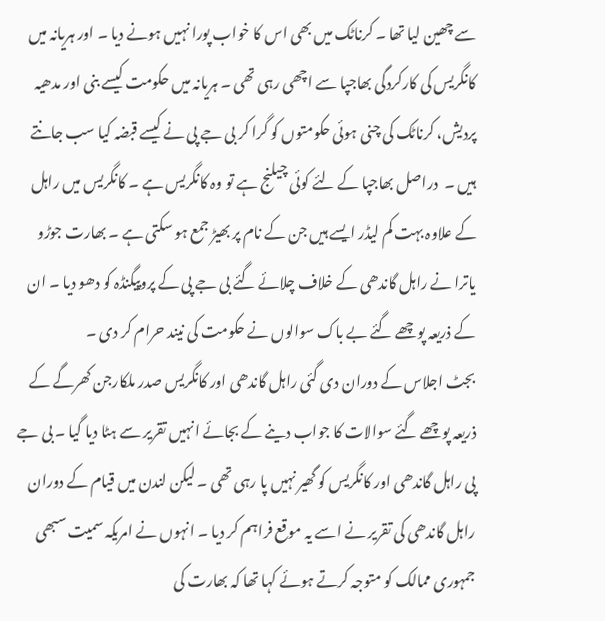سے چھین لیا تھا ۔ کرناٹک میں بھی اس کا خواب پورا نہیں ہونے دیا ۔ اور ہریانہ میں کانگریس کی کارکردگی بھاجپا سے اچھی رہی تھی ۔ ہریانہ میں حکومت کیسے بنی اور مدھیہ پردیش، کرناٹک کی چنی ہوئی حکومتوں کو گرا کر بی جے پی نے کیسے قبضہ کیا سب جانتے ہیں ۔  دراصل بھاجپا کے لئے کوئی چیلنج ہے تو وہ کانگریس ہے ۔ کانگریس میں راہل کے علاوہ بہت کم لیڈر ایسے ہیں جن کے نام پر بھیڑ جمع ہو سکتی ہے ۔ بھارت جوڑو یاترا نے راہل گاندھی کے خلاف چلائے گئے بی جے پی کے پروپیگنڈہ کو دھو دیا ۔ ان کے ذریعہ پوچھے گئے بے باک سوالوں نے حکومت کی نیند حرام کر دی ۔
بجٹ اجلاس کے دوران دی گئی راہل گاندھی اور کانگریس صدر ملکارجن کھرگے کے ذریعہ پوچھے گئے سوالات کا جواب دینے کے بجائے انہیں تقریر سے ہٹا دیا گیا ۔ بی جے پی راہل گاندھی اور کانگریس کو گھیر نہیں پا رہی تھی ۔ لیکن لندن میں قیام کے دوران راہل گاندھی کی تقریر نے اسے یہ موقع فراہم کر دیا ۔ انہوں نے امریکہ سمیت سبھی جمہوری ممالک کو متوجہ کرتے ہوئے کہا تھا کہ بھارت کی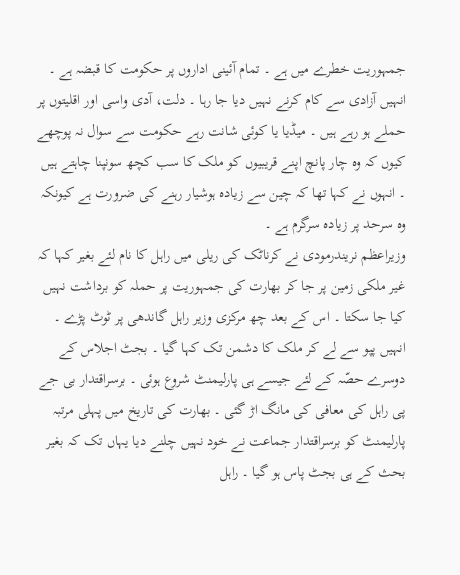جمہوریت خطرے میں ہے ۔ تمام آئینی اداروں پر حکومت کا قبضہ ہے ۔ انہیں آزادی سے کام کرنے نہیں دیا جا رہا ۔ دلت، آدی واسی اور اقلیتوں پر حملے ہو رہے ہیں ۔ میڈیا یا کوئی شانت رہے حکومت سے سوال نہ پوچھے کیوں کہ وہ چار پانچ اپنے قریبیوں کو ملک کا سب کچھ سونپنا چاہتے ہیں ۔ انہوں نے کہا تھا کہ چین سے زیادہ ہوشیار رہنے کی ضرورت ہے کیونکہ وہ سرحد پر زیادہ سرگرم ہے ۔
وزیراعظم نریندرمودی نے کرناٹک کی ریلی میں راہل کا نام لئے بغیر کہا کہ غیر ملکی زمین پر جا کر بھارت کی جمہوریت پر حملہ کو برداشت نہیں کیا جا سکتا ۔ اس کے بعد چھ مرکزی وزیر راہل گاندھی پر ٹوٹ پڑے ۔ انہیں پپو سے لے کر ملک کا دشمن تک کہا گیا ۔ بجٹ اجلاس کے دوسرے حصّہ کے لئے جیسے ہی پارلیمنٹ شروع ہوئی ۔ برسراقتدار بی جے پی راہل کی معافی کی مانگ اڑ گئی ۔ بھارت کی تاریخ میں پہلی مرتبہ پارلیمنٹ کو برسراقتدار جماعت نے خود نہیں چلنے دیا یہاں تک کہ بغیر بحث کے ہی بجٹ پاس ہو گیا ۔ راہل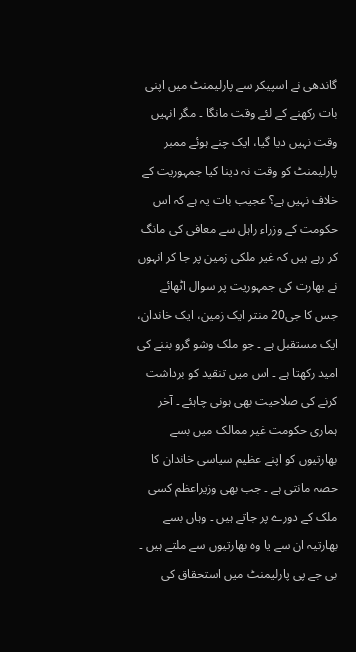گاندھی نے اسپیکر سے پارلیمنٹ میں اپنی بات رکھنے کے لئے وقت مانگا ۔ مگر انہیں وقت نہیں دیا گیا، ایک چنے ہوئے ممبر پارلیمنٹ کو وقت نہ دینا کیا جمہوریت کے خلاف نہیں ہے؟ عجیب بات یہ ہے کہ اس حکومت کے وزراء راہل سے معافی کی مانگ کر رہے ہیں کہ غیر ملکی زمین پر جا کر انہوں نے بھارت کی جمہوریت پر سوال اٹھائے جس کا جی20 منتر ایک زمین، ایک خاندان، ایک مستقبل ہے ۔ جو ملک وشو گرو بننے کی امید رکھتا ہے ۔ اس میں تنقید کو برداشت کرنے کی صلاحیت بھی ہونی چاہئے ۔ آخر ہماری حکومت غیر ممالک میں بسے بھارتیوں کو اپنے عظیم سیاسی خاندان کا حصہ مانتی ہے ۔ جب بھی وزیراعظم کسی ملک کے دورے پر جاتے ہیں ۔ وہاں بسے بھارتیہ ان سے یا وہ بھارتیوں سے ملتے ہیں ۔
بی جے پی پارلیمنٹ میں استحقاق کی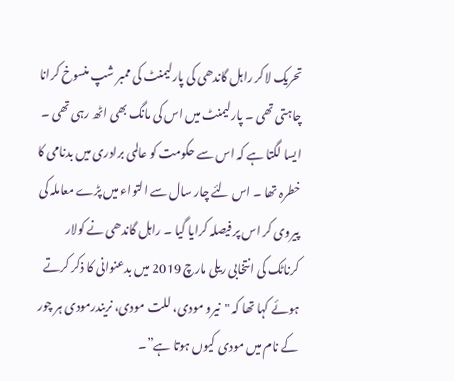تحریک لاکر راہل گاندھی کی پارلیمنٹ کی ممبر شپ منسوخ کرانا چاہتی تھی ۔ پارلیمنٹ میں اس کی مانگ بھی اٹھ رہی تھی ۔ ایسا لگتا ہے کہ اس سے حکومت کو عالمی برادری میں بدنامی کا خطرہ تھا ۔ اس لئے چار سال سے التواء میں پڑے معاملہ کی پیروی کر اس پر فیصلہ کرایا گیا ۔ راہل گاندھی نے کولار کرناٹک کی انتخابی ریلی مارچ 2019 میں بدعنوانی کا ذکر کرتے ہوئے کہا تھا کہ "نیرو مودی، للت مودی، نریندرمودی ہر چور کے نام میں مودی کیوں ہوتا ہے”۔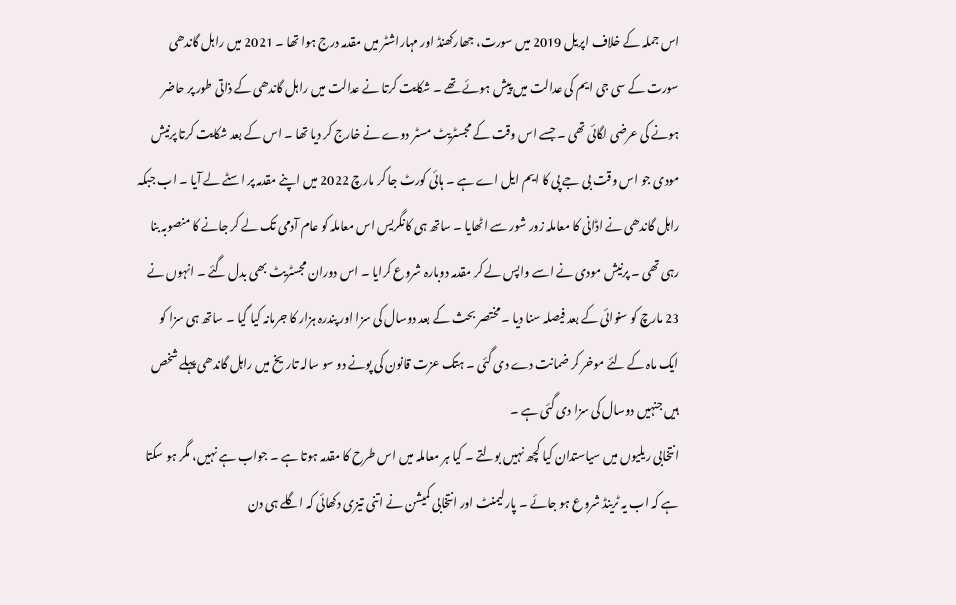اس جملہ کے خلاف اپریل 2019 میں سورت، جھارکھنڈ اور مہاراشٹر میں مقدمہ درج ہوا تھا ۔ 2021 میں راہل گاندھی سورت کے سی جی ایم کی عدالت میں پیش ہوئے تھے ۔ شکایت کرتا نے عدالت میں راہل گاندھی کے ذاتی طور پر حاضر ہونے کی عرضی لگائی تھی ۔ جسے اس وقت کے مجسٹریٹ مسٹر دوے نے خارج کر دیا تھا ۔ اس کے بعد شکایت کرتا پرنیش مودی جو اس وقت بی جے پی کا ایم ایل اے ہے ۔ ہائی کورٹ جا کر مارچ 2022 میں اپنے مقدمہ پر اسٹے لے آیا ۔ اب جبکہ راہل گاندھی نے اڈانی کا معاملہ زور شور سے اٹھایا ۔ ساتھ ہی کانگریس اس معاملہ کو عام آدمی تک لے کر جانے کا منصوبہ بنا رہی تھی ۔ پرنیش مودی نے اسے واپس لے کر مقدمہ دوبارہ شروع کرایا ۔ اس دوران مجسٹریٹ بھی بدل گئے ۔ انہوں نے 23 مارچ کو سنوائی کے بعد فیصلہ سنا دیا ۔ مختصر بحث کے بعد دوسال کی سزا اور پندرہ ہزار کا جرمانہ کیا گیا ۔ ساتھ ہی سزا کو ایک ماہ کے لئے موخر کر ضمانت دے دی گئی ۔ ہتک عزت قانون کی پونے دو سو سالہ تاریخ میں راہل گاندھی پہلے شخص ہیں جنہیں دوسال کی سزا دی گئی ہے ۔
انتخابی ریلیوں میں سیاستدان کیا کچھ نہیں بولتے ۔ کیا ہر معاملہ میں اس طرح کا مقدمہ ہوتا ہے ۔ جواب ہے نہیں، مگر ہو سکتا ہے کہ اب یہ ٹرینڈ شروع ہو جائے ۔ پارلیمنٹ اور انتخابی کمیشن نے اتنی تیزی دکھائی کہ اگلے ہی دن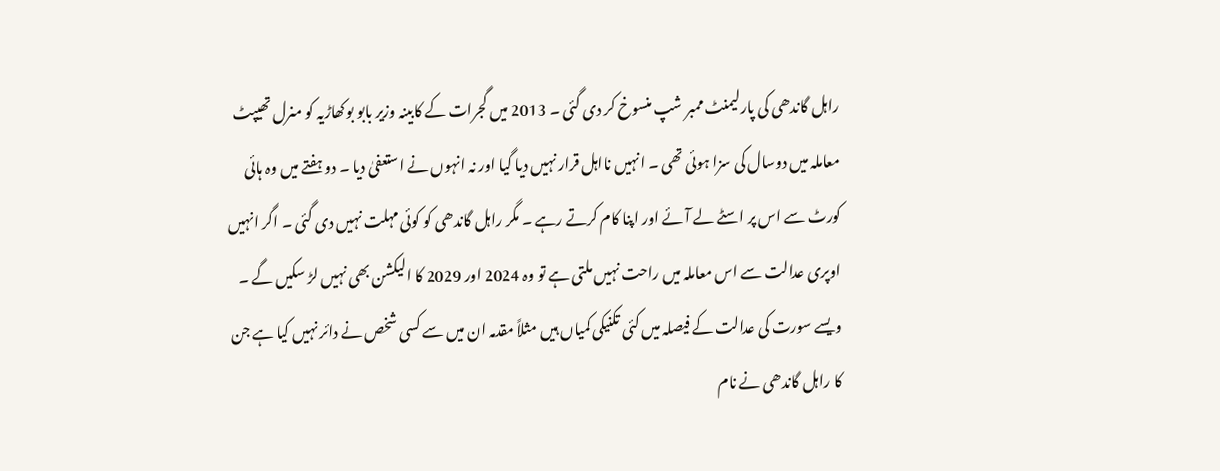راہل گاندھی کی پارلیمنٹ ممبر شپ منسوخ کر دی گئی ۔ 2013 میں گجرات کے کابینہ وزیر بابو بوکھاڑیہ کو منرل تھیپٹ معاملہ میں دوسال کی سزا ہوئی تھی ۔ انہیں نااہل قرار نہیں دیا گیا اور نہ انہوں نے استعفیٰ دیا ۔ دو ہفتے میں وہ ہائی کورٹ سے اس پر اسٹے لے آئے اور اپنا کام کرتے رہے ۔ مگر راہل گاندھی کو کوئی مہلت نہیں دی گئی ۔ اگر انہیں اوپری عدالت سے اس معاملہ میں راحت نہیں ملتی ہے تو وہ 2024 اور 2029 کا الیکشن بھی نہیں لڑ سکیں گے ۔ ویسے سورت کی عدالت کے فیصلہ میں کئی تکنیکی کمیاں ہیں مثلاً مقدمہ ان میں سے کسی شخص نے دائر نہیں کیا ہے جن کا راہل گاندھی نے نام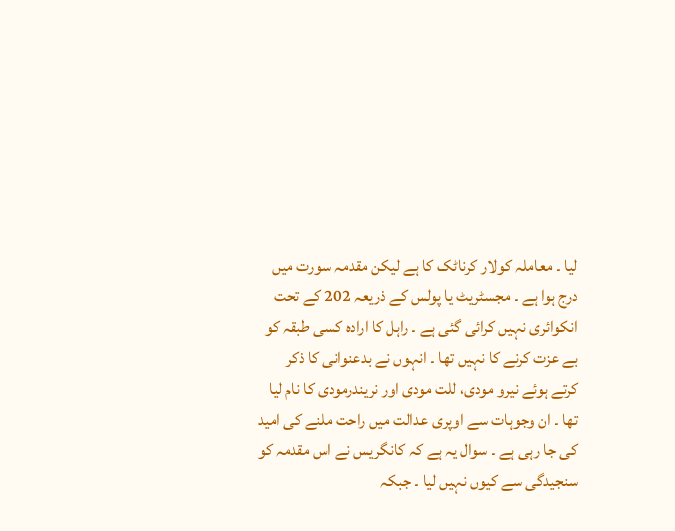لیا ۔ معاملہ کولار کرناٹک کا ہے لیکن مقدمہ سورت میں درج ہوا ہے ۔ مجسٹریٹ یا پولس کے ذریعہ 202 کے تحت انکوائری نہیں کرائی گئی ہے ۔ راہل کا ارادہ کسی طبقہ کو بے عزت کرنے کا نہیں تھا ۔ انہوں نے بدعنوانی کا ذکر کرتے ہوئے نیرو مودی، للت مودی اور نریندرمودی کا نام لیا تھا ۔ ان وجوہات سے اوپری عدالت میں راحت ملنے کی امید کی جا رہی ہے ۔ سوال یہ ہے کہ کانگریس نے اس مقدمہ کو سنجیدگی سے کیوں نہیں لیا ۔ جبکہ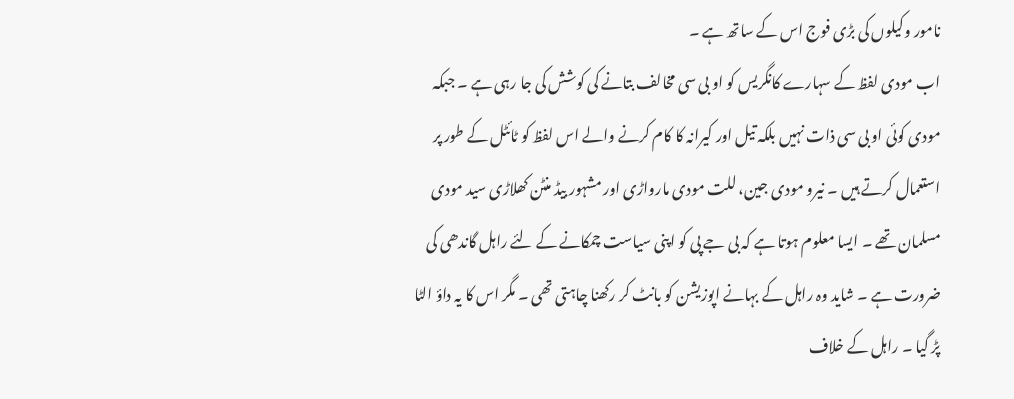نامور وکیلوں کی بڑی فوج اس کے ساتھ ہے ۔
اب مودی لفظ کے سہارے کانگریس کو او بی سی مخالف بتانے کی کوشش کی جا رہی ہے ۔ جبکہ مودی کوئی او بی سی ذات نہیں بلکہ تیل اور کیرانہ کا کام کرنے والے اس لفظ کو ٹائٹل کے طور پر استعمال کرتے ہیں ۔ نیرو مودی جین، للت مودی مارواڑی اور مشہور بیڈ منٹن کھلاڑی سید مودی مسلمان تھے ۔ ایسا معلوم ہوتا ہے کہ بی جے پی کو اپنی سیاست چمکانے کے لئے راہل گاندھی کی ضرورت ہے ۔ شاید وہ راہل کے بہانے اپوزیشن کو بانٹ کر رکھنا چاہتی تھی ۔ مگر اس کا یہ داؤ الٹا پڑ گیا ۔ راہل کے خلاف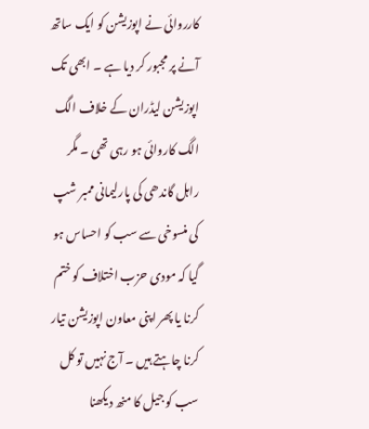کارروائی نے اپوزیشن کو ایک ساتھ آنے پر مجبور کر دیا ہے ۔ ابھی تک اپوزیشن لیڈران کے خلاف الگ الگ کاروائی ہو رہی تھی ۔ مگر راہل گاندھی کی پارلیمانی ممبر شپ کی منسوخی سے سب کو احساس ہو گیا کہ مودی حزب اختلاف کو ختم کرنا یا پھر اپنی معاون اپوزیشن تیار کرنا چاہتے ہیں ۔ آج نہیں تو کل سب کو جیل کا منھ دیکھنا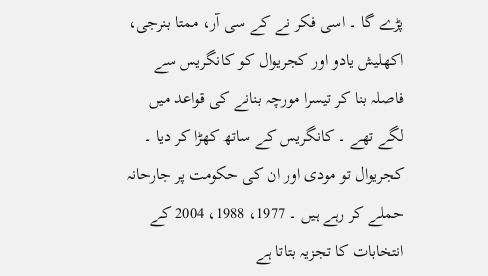پڑے گا ۔ اسی فکر نے کے سی آر، ممتا بنرجی، اکھلیش یادو اور کجریوال کو کانگریس سے فاصلہ بنا کر تیسرا مورچہ بنانے کی قواعد میں لگے تھے ۔ کانگریس کے ساتھ کھڑا کر دیا ۔ کجریوال تو مودی اور ان کی حکومت پر جارحانہ حملے کر رہے ہیں ۔ 1977، 1988، 2004 کے انتخابات کا تجزیہ بتاتا ہے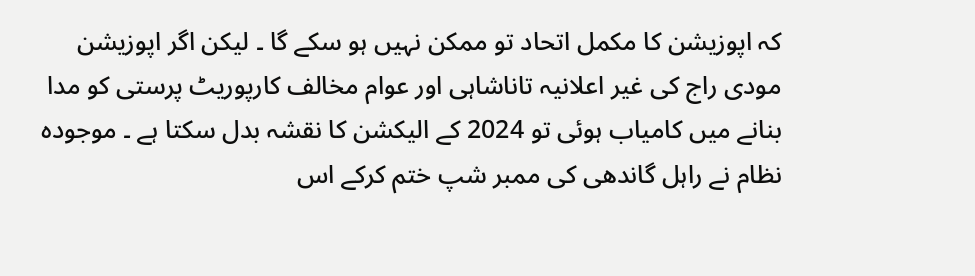کہ اپوزیشن کا مکمل اتحاد تو ممکن نہیں ہو سکے گا ۔ لیکن اگر اپوزیشن مودی راج کی غیر اعلانیہ تاناشاہی اور عوام مخالف کارپوریٹ پرستی کو مدا بنانے میں کامیاب ہوئی تو 2024 کے الیکشن کا نقشہ بدل سکتا ہے ۔ موجودہ نظام نے راہل گاندھی کی ممبر شپ ختم کرکے اس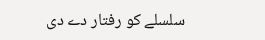سلسلے کو رفتار دے دی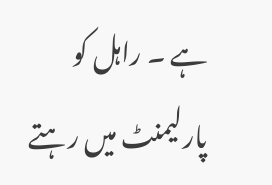ہے ۔ راہل کو پارلیمنٹ میں رہتے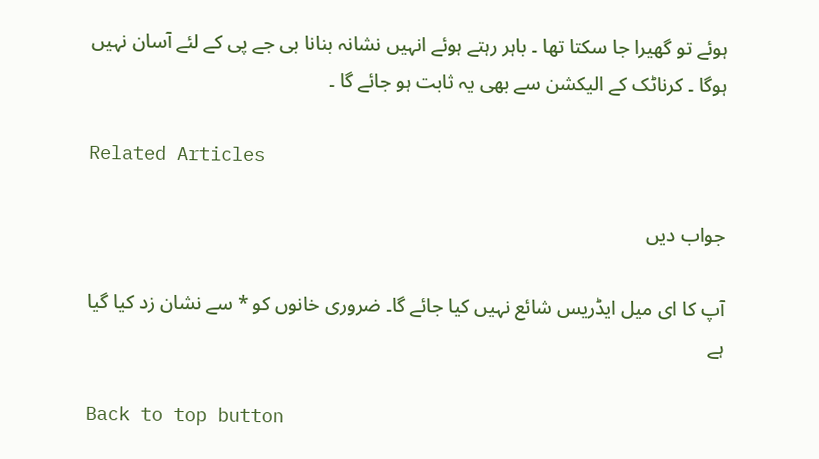ہوئے تو گھیرا جا سکتا تھا ۔ باہر رہتے ہوئے انہیں نشانہ بنانا بی جے پی کے لئے آسان نہیں ہوگا ۔ کرناٹک کے الیکشن سے بھی یہ ثابت ہو جائے گا ۔

Related Articles

جواب دیں

آپ کا ای میل ایڈریس شائع نہیں کیا جائے گا۔ ضروری خانوں کو * سے نشان زد کیا گیا ہے

Back to top button